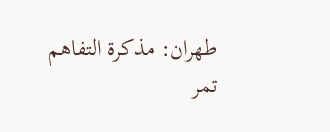طهران: مذكرة التفاهم تمر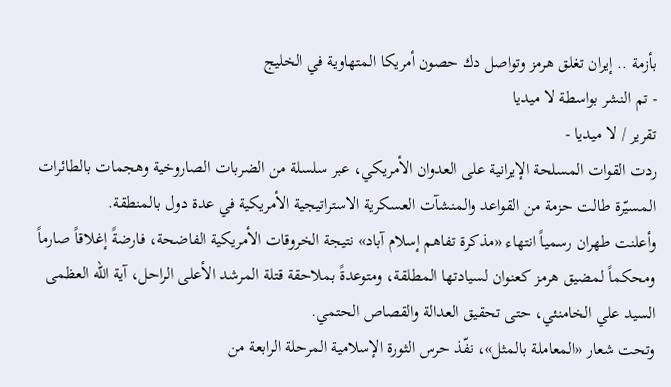بأزمة .. إيران تغلق هرمز وتواصل دك حصون أمريكا المتهاوية في الخليج
- تم النشر بواسطة لا ميديا
تقرير / لا ميديا -
ردت القوات المسلحة الإيرانية على العدوان الأمريكي، عبر سلسلة من الضربات الصاروخية وهجمات بالطائرات المسيّرة طالت حزمة من القواعد والمنشآت العسكرية الاستراتيجية الأمريكية في عدة دول بالمنطقة.
وأعلنت طهران رسمياً انتهاء «مذكرة تفاهم إسلام آباد» نتيجة الخروقات الأمريكية الفاضحة، فارضةً إغلاقاً صارماً ومحكماً لمضيق هرمز كعنوان لسيادتها المطلقة، ومتوعدةً بملاحقة قتلة المرشد الأعلى الراحل، آية الله العظمى السيد علي الخامنئي، حتى تحقيق العدالة والقصاص الحتمي.
وتحت شعار «المعاملة بالمثل»، نفّذ حرس الثورة الإسلامية المرحلة الرابعة من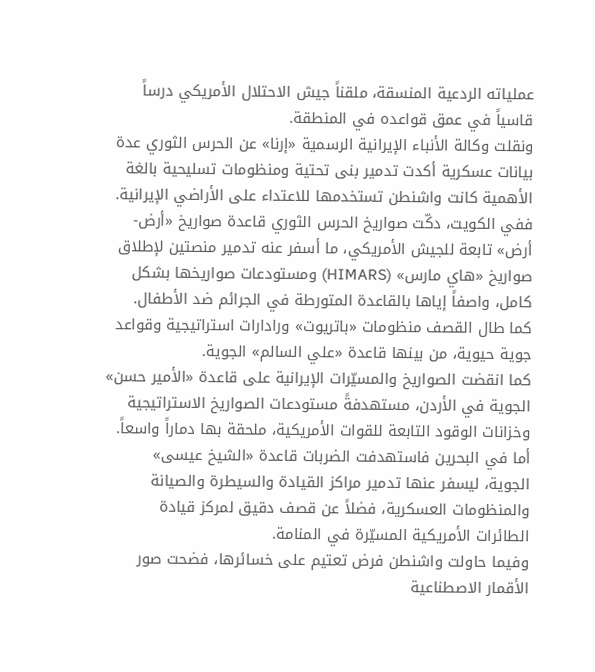عملياته الردعية المنسقة، ملقناً جيش الاحتلال الأمريكي درساً قاسياً في عمق قواعده في المنطقة.
ونقلت وكالة الأنباء الإيرانية الرسمية «إرنا» عن الحرس الثوري عدة بيانات عسكرية أكدت تدمير بنى تحتية ومنظومات تسليحية بالغة الأهمية كانت واشنطن تستخدمها للاعتداء على الأراضي الإيرانية.
ففي الكويت، دكّت صواريخ الحرس الثوري قاعدة صواريخ «أرض-أرض» تابعة للجيش الأمريكي، ما أسفر عنه تدمير منصتين لإطلاق صواريخ «هاي مارس» (HIMARS) ومستودعات صواريخها بشكل كامل، واصفاً إياها بالقاعدة المتورطة في الجرائم ضد الأطفال.
كما طال القصف منظومات «باتريوت» ورادارات استراتيجية وقواعد جوية حيوية، من بينها قاعدة «علي السالم» الجوية.
كما انقضت الصواريخ والمسيّرات الإيرانية على قاعدة «الأمير حسن» الجوية في الأردن، مستهدفةً مستودعات الصواريخ الاستراتيجية وخزانات الوقود التابعة للقوات الأمريكية، ملحقة بها دماراً واسعاً.
أما في البحرين فاستهدفت الضربات قاعدة «الشيخ عيسى» الجوية، ليسفر عنها تدمير مراكز القيادة والسيطرة والصيانة والمنظومات العسكرية، فضلاً عن قصف دقيق لمركز قيادة الطائرات الأمريكية المسيّرة في المنامة.
وفيما حاولت واشنطن فرض تعتيم على خسائرها، فضحت صور الأقمار الاصطناعية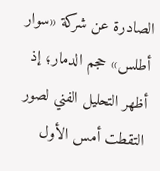الصادرة عن شركة «سوار أطلس» حجم الدمار؛ إذ أظهر التحليل الفني لصور التقطت أمس الأول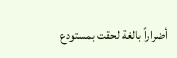أضراراً بالغة لحقت بمستودع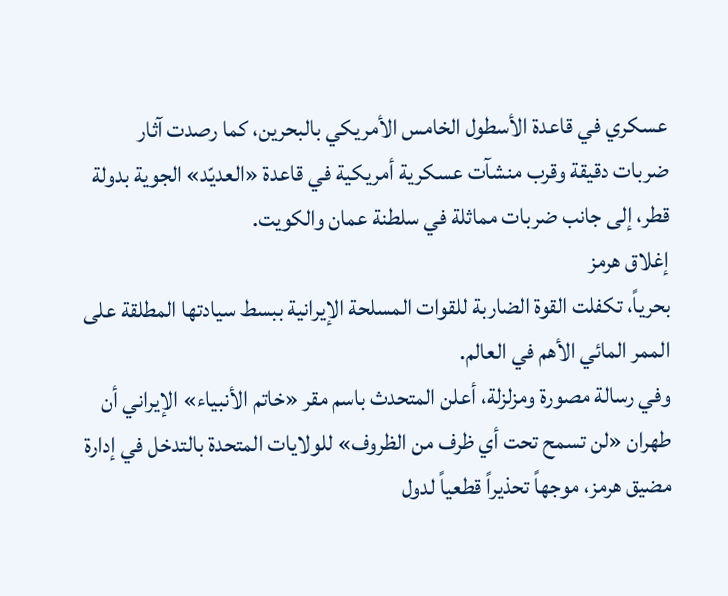عسكري في قاعدة الأسطول الخامس الأمريكي بالبحرين، كما رصدت آثار ضربات دقيقة وقرب منشآت عسكرية أمريكية في قاعدة «العديّد» الجوية بدولة قطر، إلى جانب ضربات مماثلة في سلطنة عمان والكويت.
إغلاق هرمز
بحرياً، تكفلت القوة الضاربة للقوات المسلحة الإيرانية ببسط سيادتها المطلقة على الممر المائي الأهم في العالم.
وفي رسالة مصورة ومزلزلة، أعلن المتحدث باسم مقر «خاتم الأنبياء» الإيراني أن طهران «لن تسمح تحت أي ظرف من الظروف» للولايات المتحدة بالتدخل في إدارة مضيق هرمز، موجهاً تحذيراً قطعياً لدول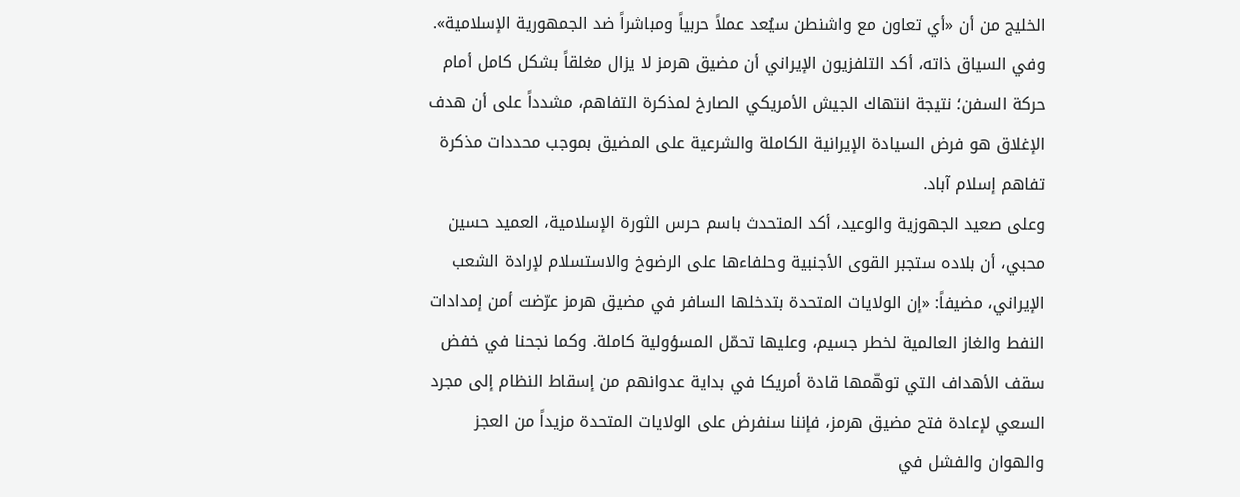الخليج من أن «أي تعاون مع واشنطن سيُعد عملاً حربياً ومباشراً ضد الجمهورية الإسلامية».
وفي السياق ذاته، أكد التلفزيون الإيراني أن مضيق هرمز لا يزال مغلقاً بشكل كامل أمام حركة السفن؛ نتيجة انتهاك الجيش الأمريكي الصارخ لمذكرة التفاهم، مشدداً على أن هدف الإغلاق هو فرض السيادة الإيرانية الكاملة والشرعية على المضيق بموجب محددات مذكرة تفاهم إسلام آباد.
وعلى صعيد الجهوزية والوعيد، أكد المتحدث باسم حرس الثورة الإسلامية، العميد حسين محبي، أن بلاده ستجبر القوى الأجنبية وحلفاءها على الرضوخ والاستسلام لإرادة الشعب الإيراني، مضيفاً: «إن الولايات المتحدة بتدخلها السافر في مضيق هرمز عرّضت أمن إمدادات النفط والغاز العالمية لخطر جسيم، وعليها تحمّل المسؤولية كاملة. وكما نجحنا في خفض سقف الأهداف التي توهّمها قادة أمريكا في بداية عدوانهم من إسقاط النظام إلى مجرد السعي لإعادة فتح مضيق هرمز، فإننا سنفرض على الولايات المتحدة مزيداً من العجز والهوان والفشل في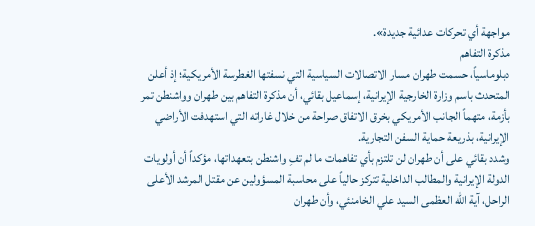مواجهة أي تحركات عدائية جديدة».
مذكرة التفاهم
دبلوماسياً، حسمت طهران مسار الاتصالات السياسية التي نسفتها الغطرسة الأمريكية؛ إذ أعلن المتحدث باسم وزارة الخارجية الإيرانية، إسماعيل بقائي، أن مذكرة التفاهم بين طهران وواشنطن تمر بأزمة، متهماً الجانب الأمريكي بخرق الاتفاق صراحة من خلال غاراته التي استهدفت الأراضي الإيرانية، بذريعة حماية السفن التجارية.
وشدد بقائي على أن طهران لن تلتزم بأي تفاهمات ما لم تفِ واشنطن بتعهداتها، مؤكداً أن أولويات الدولة الإيرانية والمطالب الداخلية تتركز حالياً على محاسبة المسؤولين عن مقتل المرشد الأعلى الراحل، آية الله العظمى السيد علي الخامنئي، وأن طهران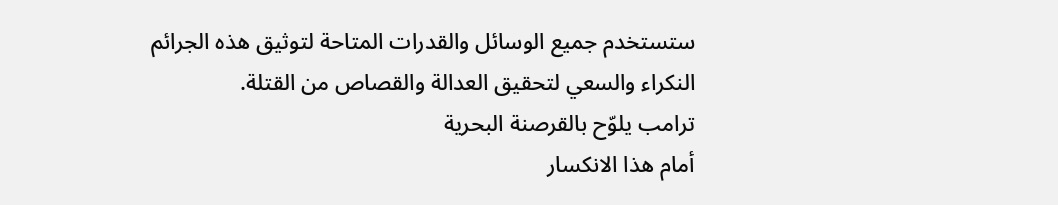ستستخدم جميع الوسائل والقدرات المتاحة لتوثيق هذه الجرائم النكراء والسعي لتحقيق العدالة والقصاص من القتلة.
ترامب يلوّح بالقرصنة البحرية
أمام هذا الانكسار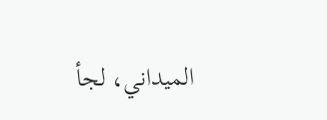الميداني، لجأ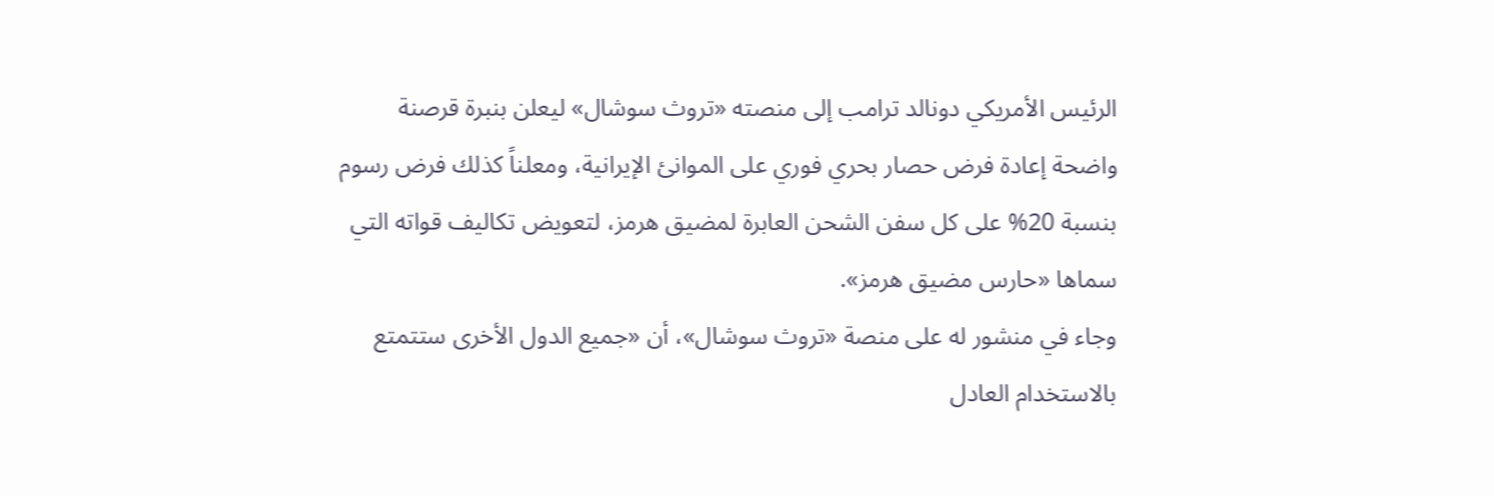الرئيس الأمريكي دونالد ترامب إلى منصته «تروث سوشال» ليعلن بنبرة قرصنة واضحة إعادة فرض حصار بحري فوري على الموانئ الإيرانية، ومعلناً كذلك فرض رسوم بنسبة 20% على كل سفن الشحن العابرة لمضيق هرمز، لتعويض تكاليف قواته التي سماها «حارس مضيق هرمز».
وجاء في منشور له على منصة «تروث سوشال»، أن «جميع الدول الأخرى ستتمتع بالاستخدام العادل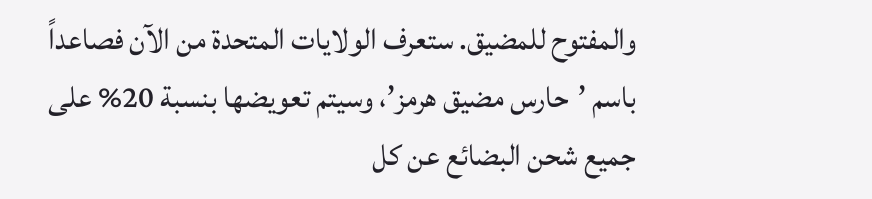والمفتوح للمضيق. ستعرف الولايات المتحدة من الآن فصاعداً باسم ’حارس مضيق هرمز’، وسيتم تعويضها بنسبة 20% على جميع شحن البضائع عن كل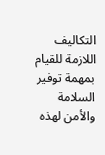التكاليف اللازمة للقيام بمهمة توفير السلامة والأمن لهذه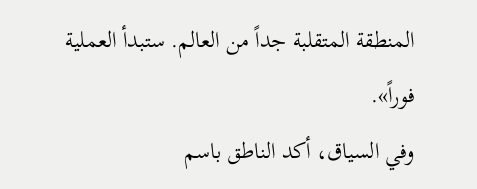المنطقة المتقلبة جداً من العالم. ستبدأ العملية فوراً».
وفي السياق، أكد الناطق باسم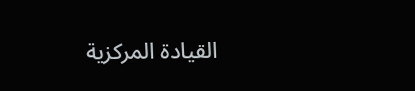القيادة المركزية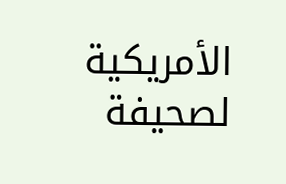الأمريكية لصحيفة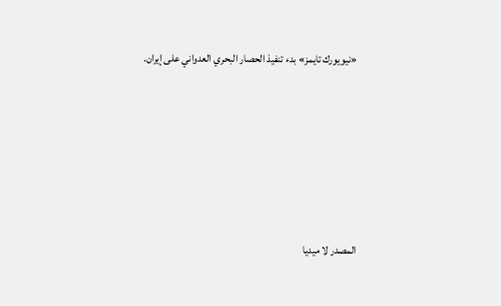«نيويورك تايمز» بدء تنفيذ الحصار البحري العدواني على إيران.










المصدر لا ميديا